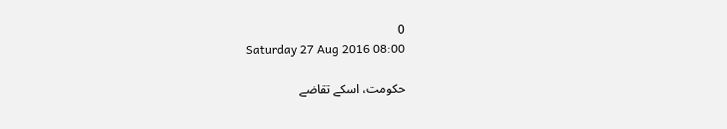0
Saturday 27 Aug 2016 08:00

حکومت، اسکے تقاضے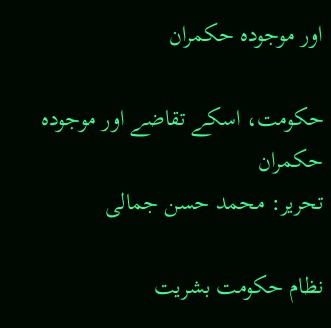اور موجودہ حکمران

حکومت، اسکے تقاضے اور موجودہ حکمران
تحریر: محمد حسن جمالی

نظام حکومت بشریت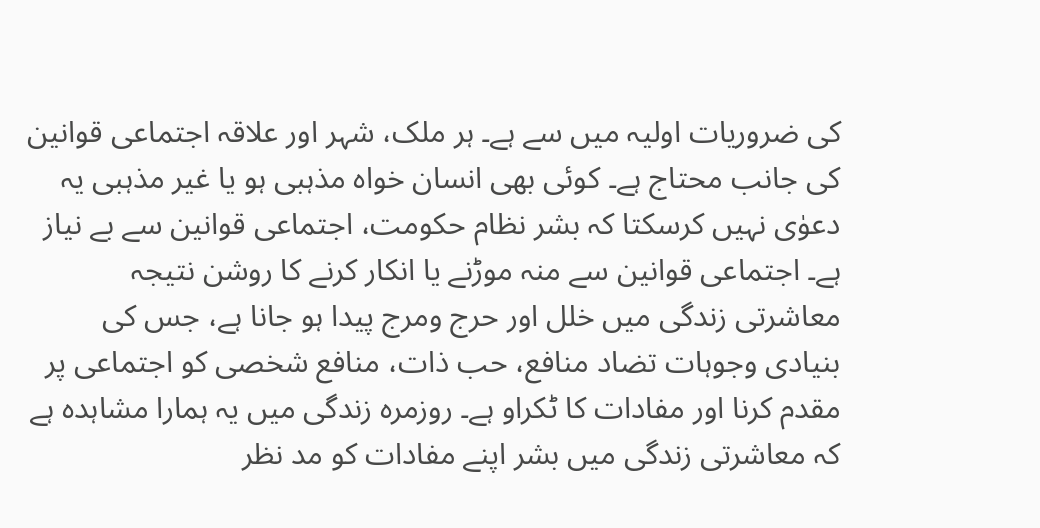کی ضروریات اولیہ میں سے ہے۔ ہر ملک، شہر اور علاقہ اجتماعی قوانین کی جانب محتاج ہے۔ کوئی بھی انسان خواہ مذہبی ہو یا غیر مذہبی یہ دعوٰی نہیں کرسکتا کہ بشر نظام حکومت، اجتماعی قوانین سے بے نیاز ہے۔ اجتماعی قوانین سے منہ موڑنے یا انکار کرنے کا روشن نتیجہ معاشرتی زندگی میں خلل اور حرج ومرج پیدا ہو جانا ہے، جس کی بنیادی وجوہات تضاد منافع، حب ذات، منافع شخصی کو اجتماعی پر مقدم کرنا اور مفادات کا ٹکراو ہے۔ روزمرہ زندگی میں یہ ہمارا مشاہدہ ہے کہ معاشرتی زندگی میں بشر اپنے مفادات کو مد نظر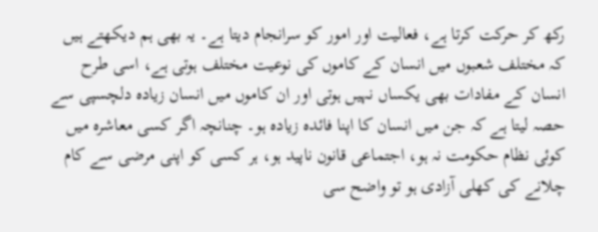رکھ کر حرکت کرتا ہے، فعالیت اور امور کو سرانجام دیتا ہے۔ یہ بهی ہم دیکھتے ہیں کہ مختلف شعبوں میں انسان کے کاموں کی نوعیت مختلف ہوتی ہے، اسی طرح انسان کے مفادات بھی یکساں نہیں ہوتی اور ان کاموں میں انسان زیادہ دلچسپی سے حصہ لیتا ہے کہ جن میں انسان کا اپنا فائدہ زیادہ ہو۔ چنانچہ اگر کسی معاشرہ میں کوئی نظام حکومت نہ ہو، اجتماعی قانون ناپید ہو، ہر کسی کو اپنی مرضی سے کام چلانے کی کھلی آزادی ہو تو واضح سی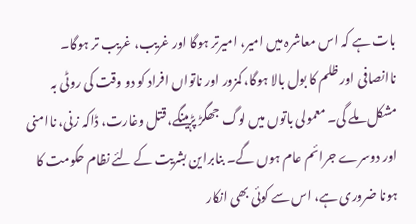بات ہے کہ اس معاشرہ میں امیر، امیرتر ہوگا اور غریب، غریب تر ہوگا۔ ناانصافی اور ظلم کا بول بالا ہوگا، کمزور اور ناتواں افراد کو دو وقت کی روٹی بہ مشکل ملے گی۔ معمولی باتوں میں لوگ جھگڑ پڑہینگے، قتل وغارت، ڈاکہ زنی، ناامنی اور دوسرے جرائم عام ہوں گے۔ بنابراین بشریت کے لئے نظام حکومت کا ہونا ضروری ہے، اس سے کوئی بھی انکار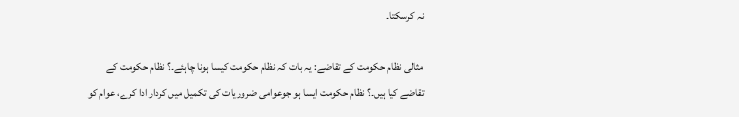نہ کرسکتا۔

مثالی نظام حکومت کے تقاضے: یہ بات کہ نظام حکومت کیسا ہونا چاہئے۔؟ نظام حکومت کے تقاضے کیا ہیں۔؟ نظام حکومت ایسا ہو جوعوامی ضروریات کی تکمیل میں کردار ادا کرے، عوام کو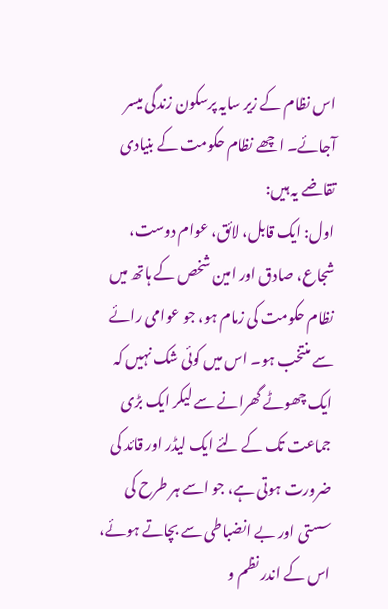اس نظام کے زیر سایہ پرسکون زندگی میسر آجائے۔ اچھے نظام حکومت کے بنیادی تقاضے یہ ہیں:
اول: ایک قابل، لائق، عوام دوست، شجاع، صادق اور امین شخص کے ہاتھ میں نظام حکومت کی زمام ہو، جو عوامی رائے سے منتخب ہو۔ اس میں کوئی شک نہیں کہ ایک چھوٹے گھرانے سے لیکر ایک بڑی جماعت تک کے لئے ایک لیڈر اور قائد کی ضرورت ہوتی ہے، جو اسے ہر طرح کی سستی اور بے انضباطی سے بچاتے ہوئے، اس کے اندر نظم و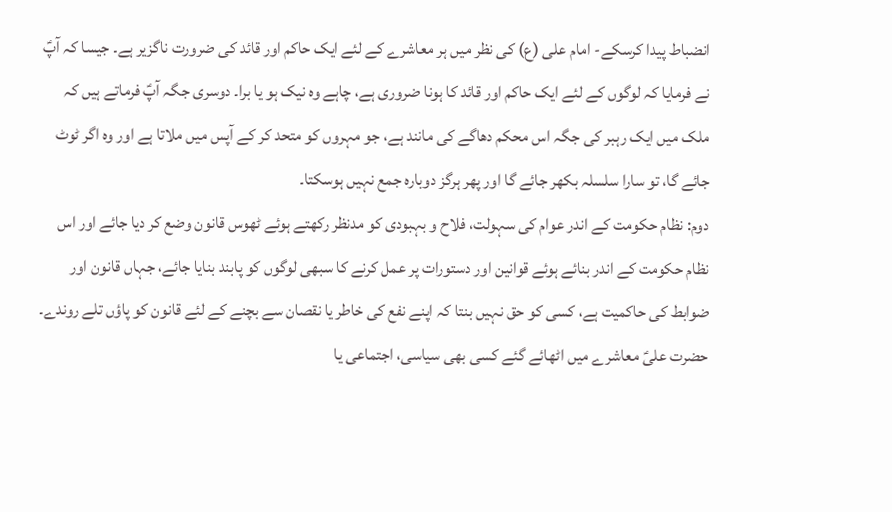انضباط پیدا کرسکے- امام علی (ع) کی نظر میں ہر معاشرے کے لئے ایک حاکم اور قائد کی ضرورت ناگزیر ہے۔ جیسا کہ آپؑ نے فرمایا کہ لوگوں کے لئے ایک حاکم اور قائد کا ہونا ضروری ہے، چاہے وہ نیک ہو یا برا۔ دوسری جگہ آپؑ فرماتے ہیں کہ ملک میں ایک رہبر کی جگہ اس محکم دھاگے کی مانند ہے، جو مہروں کو متحد کر کے آپس میں ملاتا ہے اور وہ اگر ٹوٹ جائے گا، تو سارا سلسلہ بکھر جائے گا اور پھر ہرگز دوبارہ جمع نہیں ہوسکتا۔
دوم: نظام حکومت کے اندر عوام کی سہولت، فلاح و بہبودی کو مدنظر رکھتے ہوئے ٹھوس قانون وضع کر دیا جائے اور اس نظام حکومت کے اندر بنائے ہوئے قوانین اور دستورات پر عمل کرنے کا سبهی لوگوں کو پابند بنایا جائے، جہاں قانون اور ضوابط کی حاکمیت ہے، کسی کو حق نہیں بنتا کہ اپنے نفع کی خاطر یا نقصان سے بچنے کے لئے قانون کو پاؤں تلے روندے۔ حضرت علیؑ معاشرے میں اٹھائے گئے کسی بھی سیاسی، اجتماعی یا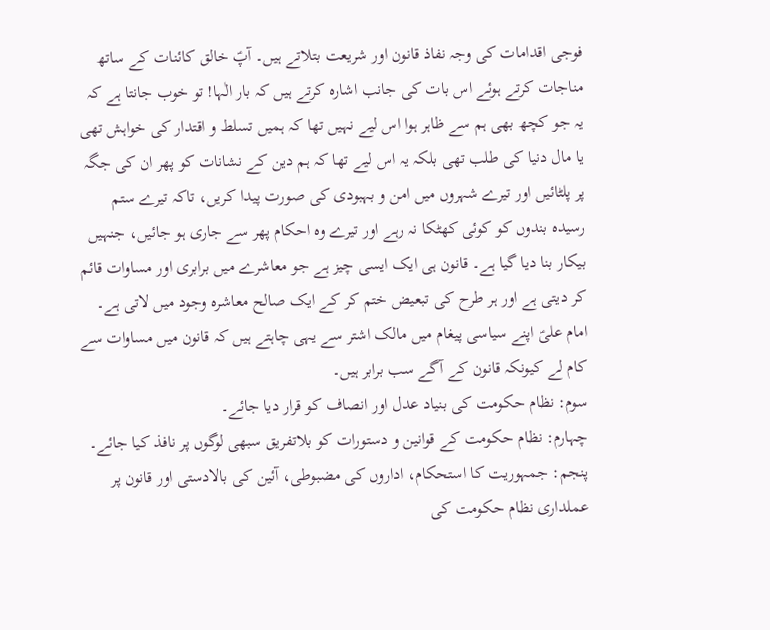فوجی اقدامات کی وجہ نفاذ قانون اور شریعت بتلاتے ہیں۔ آپؑ خالق کائنات کے ساتھ مناجات کرتے ہوئے اس بات کی جانب اشارہ کرتے ہیں کہ بار الٰہا! تو خوب جانتا ہے کہ یہ جو کچھ بھی ہم سے ظاہر ہوا اس لیے نہیں تھا کہ ہمیں تسلط و اقتدار کی خواہش تھی یا مال دنیا کی طلب تھی بلکہ یہ اس لیے تھا کہ ہم دین کے نشانات کو پھر ان کی جگہ پر پلٹائیں اور تیرے شہروں میں امن و بہبودی کی صورت پیدا کریں، تاکہ تیرے ستم رسیدہ بندوں کو کوئی کھٹکا نہ رہے اور تیرے وہ احکام پھر سے جاری ہو جائیں، جنہیں بیکار بنا دیا گیا ہے۔ قانون ہی ایک ایسی چیز ہے جو معاشرے میں برابری اور مساوات قائم کر دیتی ہے اور ہر طرح کی تبعیض ختم کر کے ایک صالح معاشرہ وجود میں لاتی ہے۔ امام علیؑ اپنے سیاسی پیغام میں مالک اشتر سے یہی چاہتے ہیں کہ قانون میں مساوات سے کام لے کیونکہ قانون کے آگے سب برابر ہیں۔
سوم: نظام حکومت کی بنیاد عدل اور انصاف کو قرار دیا جائے۔
چہارم: نظام حکومت کے قوانین و دستورات کو بلاتفریق سبھی لوگوں پر نافذ کیا جائے۔
پنجم: جمہوریت کا استحکام، اداروں کی مضبوطی، آئین کی بالادستی اور قانون پر عملداری نظام حکومت کی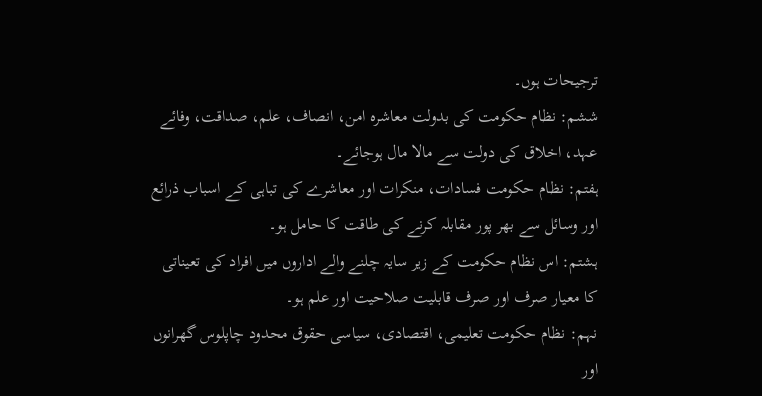ترجیحات ہوں۔
ششم: نظام حکومت کی بدولت معاشرہ امن، انصاف، علم، صداقت، وفائے عہد، اخلاق کی دولت سے مالا مال ہوجائے۔
ہفتم: نظام حکومت فسادات، منکرات اور معاشرے کی تباہی کے اسباب ذرائع اور وسائل سے بھر پور مقابلہ کرنے کی طاقت کا حامل ہو۔
ہشتم: اس نظام حکومت کے زیر سایہ چلنے والے اداروں میں افراد کی تعیناتی کا معیار صرف اور صرف قابلیت صلاحیت اور علم ہو۔
نہم: نظام حکومت تعلیمی، اقتصادی، سیاسی حقوق محدود چاپلوس گهرانوں اور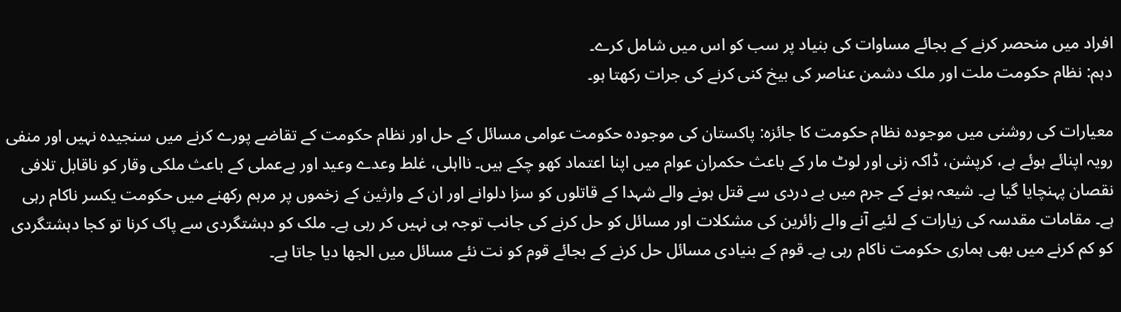افراد میں منحصر کرنے کے بجائے مساوات کی بنیاد پر سب کو اس میں شامل کرے۔
دہم: نظام حکومت ملت اور ملک دشمن عناصر کی بیخ کنی کرنے کی جرات رکهتا ہو۔

معیارات کی روشنی میں موجودہ نظام حکومت کا جائزہ: پاکستان کی موجودہ حکومت عوامی مسائل کے حل اور نظام حکومت کے تقاضے پورے کرنے میں سنجیدہ نہیں اور منفی رویہ اپنائے ہوئے ہے، کرپشن، ڈاکہ زنی اور لوٹ مار کے باعث حکمران عوام میں اپنا اعتماد کھو چکے ہیں۔ نااہلی، غلط وعدے وعید اور بےعملی کے باعث ملکی وقار کو ناقابل تلافی نقصان پہنچایا گیا ہے۔ شیعہ ہونے کے جرم میں بے دردی سے قتل ہونے والے شہدا کے قاتلوں کو سزا دلوانے اور ان کے وارثین کے زخموں پر مرہم رکھنے میں حکومت یکسر ناکام رہی ہے۔ مقامات مقدسہ کی زیارات کے لئیے آنے والے زائرین کی مشکلات اور مسائل کو حل کرنے کی جانب توجہ ہی نہیں کر رہی ہے۔ ملک کو دہشتگردی سے پاک کرنا تو کجا دہشتگردی کو کم کرنے میں بھی ہماری حکومت ناکام رہی ہے۔ قوم کے بنیادی مسائل حل کرنے کے بجائے قوم کو نت نئے مسائل میں الجھا دیا جاتا ہے۔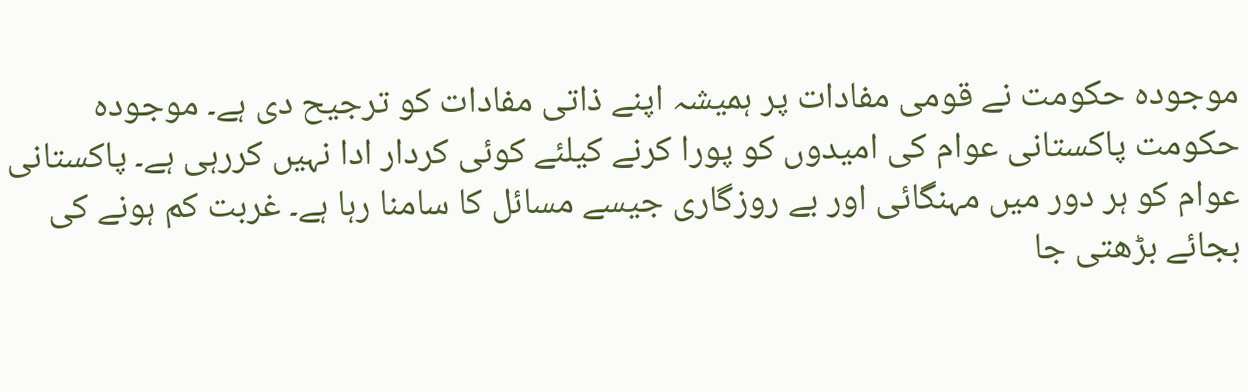موجودہ حکومت نے قومی مفادات پر ہمیشہ اپنے ذاتی مفادات کو ترجیح دی ہے۔ موجودہ حکومت پاکستانی عوام کی امیدوں کو پورا کرنے کیلئے کوئی کردار ادا نہیں کررہی ہے۔ پاکستانی عوام کو ہر دور میں مہنگائی اور بے روزگاری جیسے مسائل کا سامنا رہا ہے۔ غربت کم ہونے کی بجائے بڑھتی جا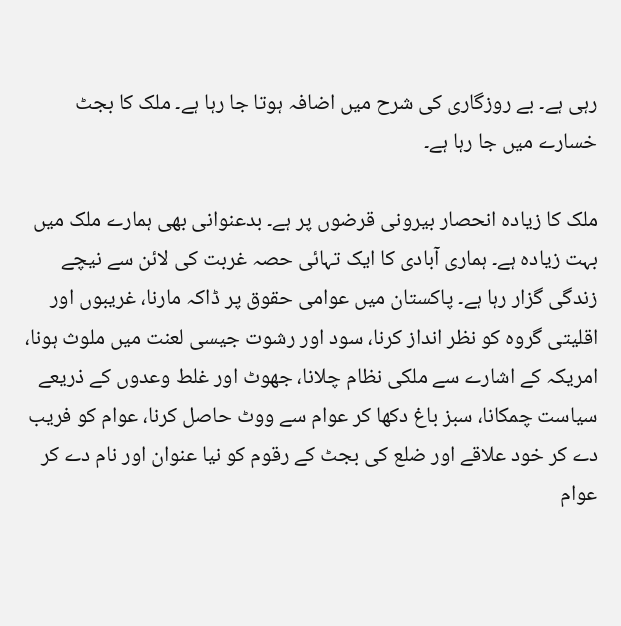رہی ہے۔ بے روزگاری کی شرح میں اضافہ ہوتا جا رہا ہے۔ ملک کا بجٹ خسارے میں جا رہا ہے۔

ملک کا زیادہ انحصار بیرونی قرضوں پر ہے۔ بدعنوانی بھی ہمارے ملک میں بہت زیادہ ہے۔ ہماری آبادی کا ایک تہائی حصہ غربت کی لائن سے نیچے زندگی گزار رہا ہے۔ پاکستان میں عوامی حقوق پر ڈاکہ مارنا، غریبوں اور اقلیتی گروہ کو نظر انداز کرنا، سود اور رشوت جیسی لعنت میں ملوث ہونا، امریکہ کے اشارے سے ملکی نظام چلانا، جھوٹ اور غلط وعدوں کے ذریعے سیاست چمکانا، سبز باغ دکها کر عوام سے ووٹ حاصل کرنا، عوام کو فریب دے کر خود علاقے اور ضلع کی بجٹ کے رقوم کو نیا عنوان اور نام دے کر عوام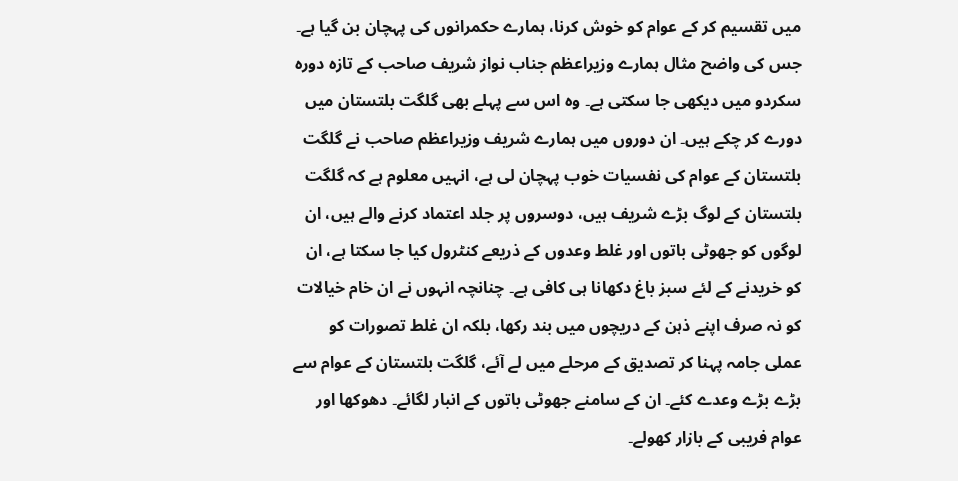میں تقسیم کر کے عوام کو خوش کرنا، ہمارے حکمرانوں کی پہچان بن گیا ہے۔ جس کی واضح مثال ہمارے وزیراعظم جناب نواز شریف صاحب کے تازہ دورہ سکردو میں دیکھی جا سکتی ہے۔ وہ اس سے پہلے بهی گلگت بلتستان میں دورے کر چکے ہیں۔ ان دوروں میں ہمارے شریف وزیراعظم صاحب نے گلگت بلتستان کے عوام کی نفسیات خوب پہچان لی ہے، انہیں معلوم ہے کہ گلگت بلتستان کے لوگ بڑے شریف ہیں، دوسروں پر جلد اعتماد کرنے والے ہیں، ان لوگوں کو جھوٹی باتوں اور غلط وعدوں کے ذریعے کنٹرول کیا جا سکتا ہے، ان کو خریدنے کے لئے سبز باغ دکھانا ہی کافی ہے۔ چنانچہ انہوں نے ان خام خیالات کو نہ صرف اپنے ذہن کے دریچوں میں بند رکھا، بلکہ ان غلط تصورات کو عملی جامہ پہنا کر تصدیق کے مرحلے میں لے آئے، گلگت بلتستان کے عوام سے بڑے بڑے وعدے کئے۔ ان کے سامنے جھوٹی باتوں کے انبار لگائے۔ دهوکها اور عوام فریبی کے بازار کھولے۔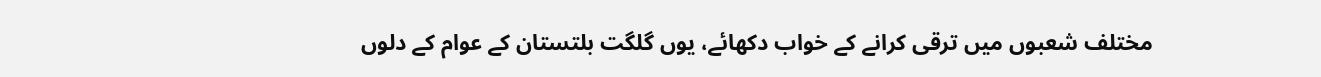مختلف شعبوں میں ترقی کرانے کے خواب دکهائے، یوں گلگت بلتستان کے عوام کے دلوں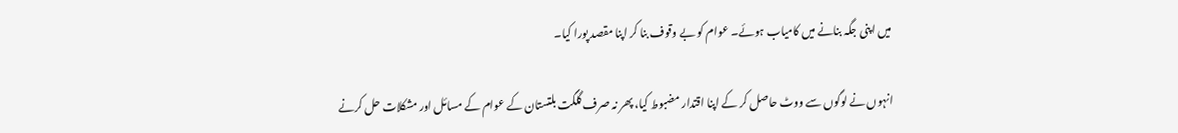میں اپنی جگہ بنانے میں کامیاب ہوئے۔ عوام کو بے وقوف بنا کر اپنا مقصد پورا کیا۔

انہوں نے لوگوں سے ووٹ حاصل کر کے اپنا اقتدار مضبوط کیا، پھر نہ صرف گلگت بلتستان کے عوام کے مسائل اور مشکلات حل کرنے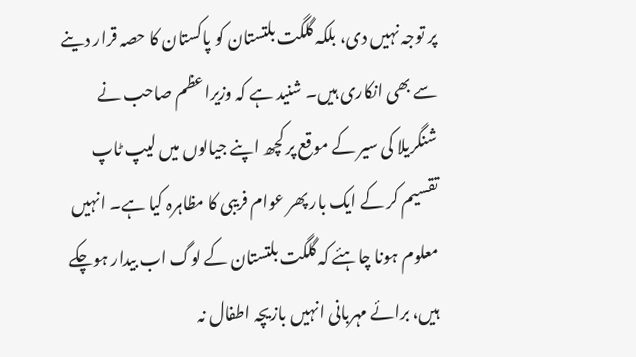پر توجہ نہیں دی، بلکہ گلگت بلتستان کو پاکستان کا حصہ قرار دینے سے بھی انکاری ہیں۔ شنید ہے کہ وزیراعظم صاحب نے شنگریلا کی سیر کے موقع پر کچھ اپنے جیالوں میں لیپ ٹاپ تقسیم کر کے ایک بار پھر عوام فریبی کا مظاہرہ کیا ہے۔ انہیں معلوم ہونا چاہئے کہ گلگت بلتستان کے لوگ اب بیدار ہوچکے ہیں، برائے مہربانی انہیں بازیچہ اطفال نہ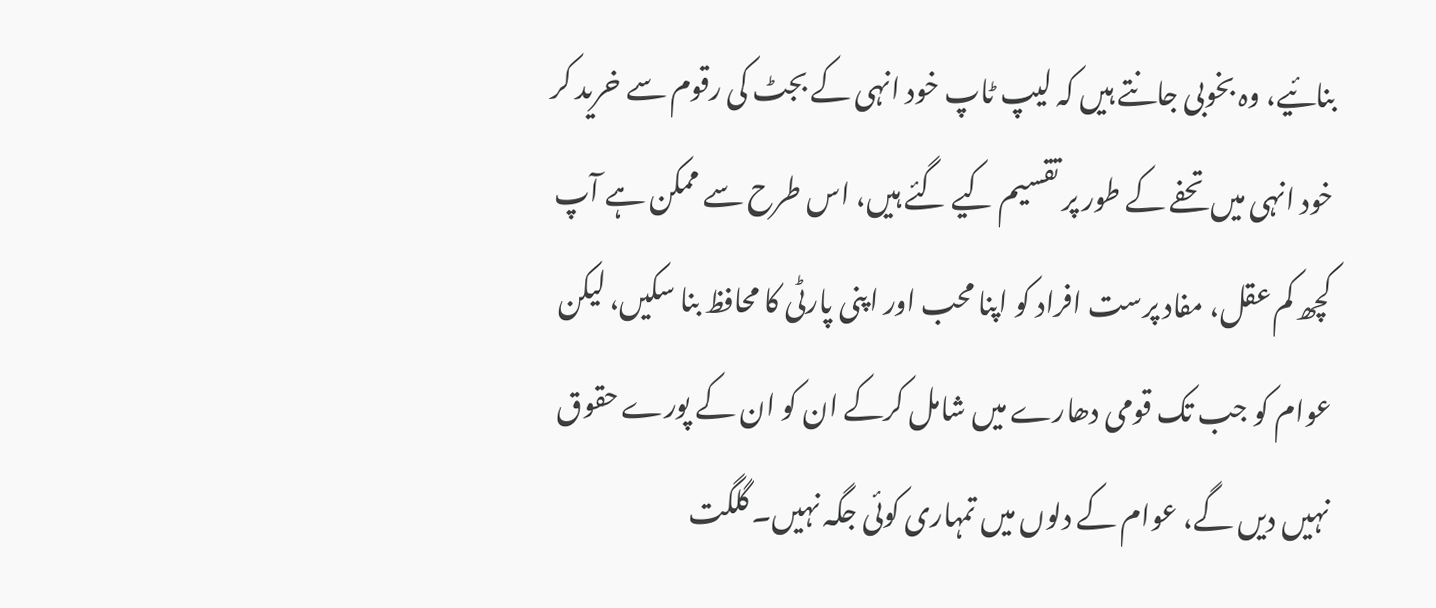بنائیے، وہ بخوبی جانتے ہیں کہ لیپ ٹاپ خود انہی کے بجٹ کی رقوم سے خرید کر خود انہی میں تحفے کے طور پر تقسیم کیے گئے ہیں، اس طرح سے ممکن ہے آپ کچھ کم عقل، مفاد پرست افراد کو اپنا محب اور اپنی پارٹی کا محافظ بنا سکیں، لیکن عوام کو جب تک قومی دھارے میں شامل کرکے ان کو ان کے پورے حقوق نہیں دیں گے، عوام کے دلوں میں تمہاری کوئی جگہ نہیں۔ گلگت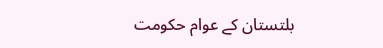بلتستان کے عوام حکومت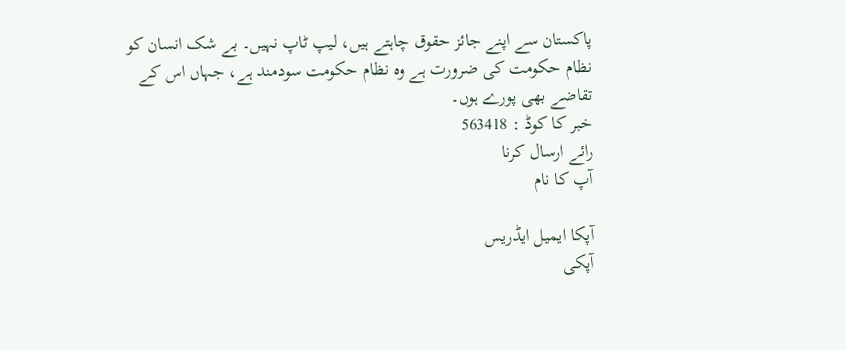پاکستان سے اپنے جائز حقوق چاہتے ہیں، لیپ ٹاپ نہیں۔ بے شک انسان کو نظام حکومت کی ضرورت ہے وہ نظام حکومت سودمند ہے، جہاں اس کے تقاضے بھی پورے ہوں۔
خبر کا کوڈ : 563418
رائے ارسال کرنا
آپ کا نام

آپکا ایمیل ایڈریس
آپکی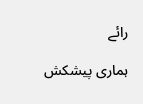رائے

ہماری پیشکش